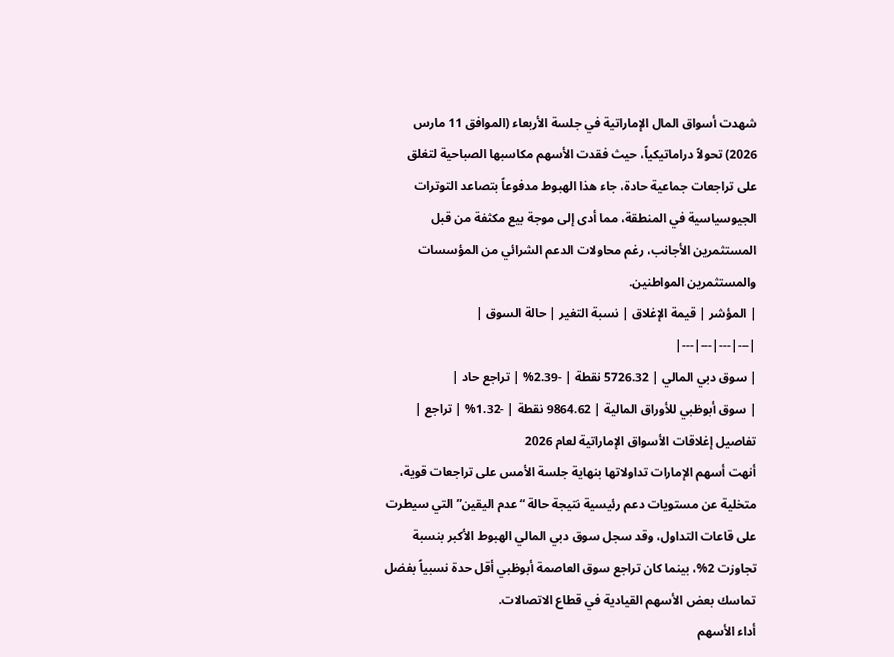شهدت أسواق المال الإماراتية في جلسة الأربعاء (الموافق 11 مارس 2026) تحولاً دراماتيكياً، حيث فقدت الأسهم مكاسبها الصباحية لتغلق على تراجعات جماعية حادة، جاء هذا الهبوط مدفوعاً بتصاعد التوترات الجيوسياسية في المنطقة، مما أدى إلى موجة بيع مكثفة من قبل المستثمرين الأجانب، رغم محاولات الدعم الشرائي من المؤسسات والمستثمرين المواطنين.
| المؤشر | قيمة الإغلاق | نسبة التغير | حالة السوق |
|---|---|---|---|
| سوق دبي المالي | 5726.32 نقطة | -2.39% | تراجع حاد |
| سوق أبوظبي للأوراق المالية | 9864.62 نقطة | -1.32% | تراجع |
تفاصيل إغلاقات الأسواق الإماراتية لعام 2026
أنهت أسهم الإمارات تداولاتها بنهاية جلسة الأمس على تراجعات قوية، متخلية عن مستويات دعم رئيسية نتيجة حالة “عدم اليقين” التي سيطرت على قاعات التداول، وقد سجل سوق دبي المالي الهبوط الأكبر بنسبة تجاوزت 2%، بينما كان تراجع سوق العاصمة أبوظبي أقل حدة نسبياً بفضل تماسك بعض الأسهم القيادية في قطاع الاتصالات.
أداء الأسهم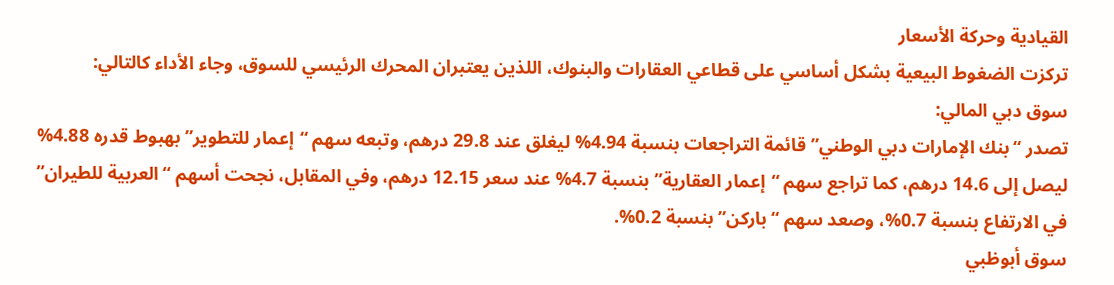القيادية وحركة الأسعار
تركزت الضغوط البيعية بشكل أساسي على قطاعي العقارات والبنوك، اللذين يعتبران المحرك الرئيسي للسوق، وجاء الأداء كالتالي:
سوق دبي المالي:
تصدر “بنك الإمارات دبي الوطني” قائمة التراجعات بنسبة 4.94% ليغلق عند 29.8 درهم، وتبعه سهم “إعمار للتطوير” بهبوط قدره 4.88% ليصل إلى 14.6 درهم، كما تراجع سهم “إعمار العقارية” بنسبة 4.7% عند سعر 12.15 درهم، وفي المقابل، نجحت أسهم “العربية للطيران” في الارتفاع بنسبة 0.7%، وصعد سهم “باركن” بنسبة 0.2%.
سوق أبوظبي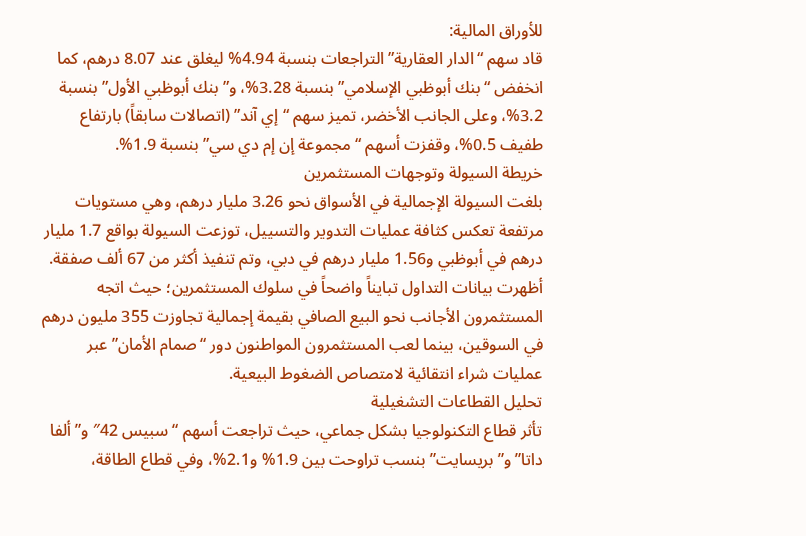للأوراق المالية:
قاد سهم “الدار العقارية” التراجعات بنسبة 4.94% ليغلق عند 8.07 درهم، كما انخفض “بنك أبوظبي الإسلامي” بنسبة 3.28%، و”بنك أبوظبي الأول” بنسبة 3.2%، وعلى الجانب الأخضر، تميز سهم “إي آند” (اتصالات سابقاً) بارتفاع طفيف 0.5%، وقفزت أسهم “مجموعة إن إم دي سي” بنسبة 1.9%.
خريطة السيولة وتوجهات المستثمرين
بلغت السيولة الإجمالية في الأسواق نحو 3.26 مليار درهم، وهي مستويات مرتفعة تعكس كثافة عمليات التدوير والتسييل، توزعت السيولة بواقع 1.7 مليار درهم في أبوظبي و1.56 مليار درهم في دبي، وتم تنفيذ أكثر من 67 ألف صفقة.
أظهرت بيانات التداول تبايناً واضحاً في سلوك المستثمرين؛ حيث اتجه المستثمرون الأجانب نحو البيع الصافي بقيمة إجمالية تجاوزت 355 مليون درهم في السوقين، بينما لعب المستثمرون المواطنون دور “صمام الأمان” عبر عمليات شراء انتقائية لامتصاص الضغوط البيعية.
تحليل القطاعات التشغيلية
تأثر قطاع التكنولوجيا بشكل جماعي، حيث تراجعت أسهم “سبيس 42″ و”ألفا داتا” و”بريسايت” بنسب تراوحت بين 1.9% و2.1%، وفي قطاع الطاقة،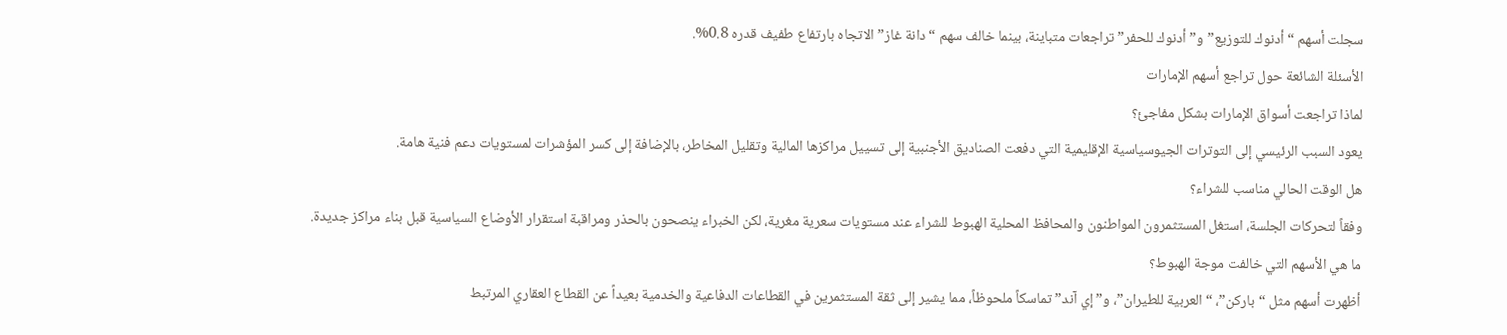سجلت أسهم “أدنوك للتوزيع” و”أدنوك للحفر” تراجعات متباينة، بينما خالف سهم “دانة غاز” الاتجاه بارتفاع طفيف قدره 0.8%.
الأسئلة الشائعة حول تراجع أسهم الإمارات
لماذا تراجعت أسواق الإمارات بشكل مفاجئ؟
يعود السبب الرئيسي إلى التوترات الجيوسياسية الإقليمية التي دفعت الصناديق الأجنبية إلى تسييل مراكزها المالية وتقليل المخاطر، بالإضافة إلى كسر المؤشرات لمستويات دعم فنية هامة.
هل الوقت الحالي مناسب للشراء؟
وفقاً لتحركات الجلسة، استغل المستثمرون المواطنون والمحافظ المحلية الهبوط للشراء عند مستويات سعرية مغرية، لكن الخبراء ينصحون بالحذر ومراقبة استقرار الأوضاع السياسية قبل بناء مراكز جديدة.
ما هي الأسهم التي خالفت موجة الهبوط؟
أظهرت أسهم مثل “باركن”، “العربية للطيران”، و”إي آند” تماسكاً ملحوظاً، مما يشير إلى ثقة المستثمرين في القطاعات الدفاعية والخدمية بعيداً عن القطاع العقاري المرتبط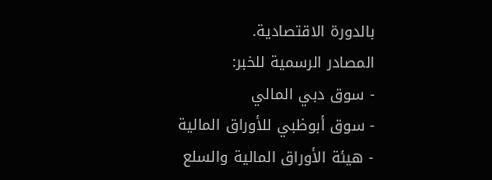بالدورة الاقتصادية.
المصادر الرسمية للخبر:
- سوق دبي المالي
- سوق أبوظبي للأوراق المالية
- هيئة الأوراق المالية والسلع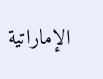الإماراتية